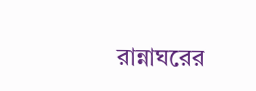রান্নাঘরের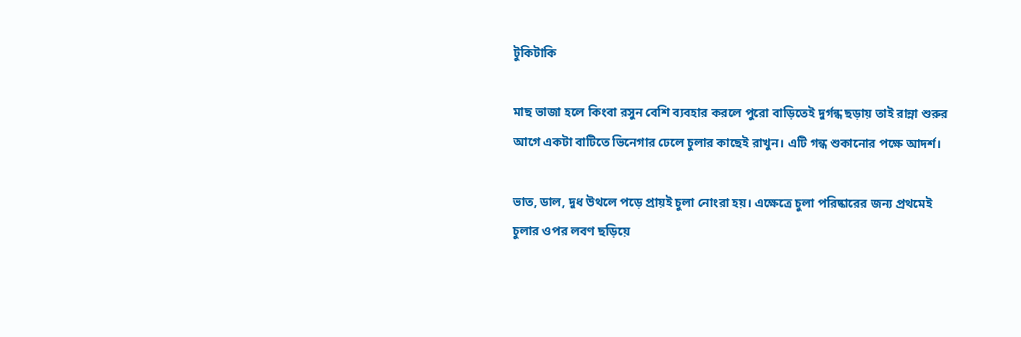টুকিটাকি

মাছ ভাজা হলে কিংবা রসুন বেশি ব্যবহার করলে পুরো বাড়িতেই দুর্গন্ধ ছড়ায় তাই রান্না শুরুর আগে একটা বাটিতে ভিনেগার ঢেলে চুলার কাছেই রাখুন। এটি গন্ধ শুকানোর পক্ষে আদর্শ।

ভাত, ডাল, দুধ উথলে পড়ে প্রায়ই চুলা নোংরা হয়। এক্ষেত্রে চুলা পরিষ্কারের জন্য প্রথমেই চুলার ওপর লবণ ছড়িয়ে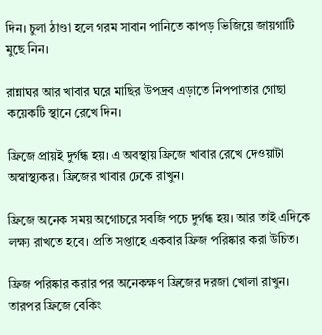দিন। চুলা ঠাণ্ডা হলে গরম সাবান পানিতে কাপড় ভিজিয়ে জায়গাটি মুছে নিন।

রান্নাঘর আর খাবার ঘরে মাছির উপদ্রব এড়াতে নিপপাতার গোছা কয়েকটি স্থানে রেখে দিন।

ফ্রিজে প্রায়ই দুর্গন্ধ হয়। এ অবস্থায় ফ্রিজে খাবার রেখে দেওয়াটা অস্বাস্থ্যকর। ফ্রিজের খাবার ঢেকে রাখুন।

ফ্রিজে অনেক সময় অগোচরে সবজি পচে দুর্গন্ধ হয়। আর তাই এদিকে লক্ষ্য রাখতে হবে। প্রতি সপ্তাহে একবার ফ্রিজ পরিষ্কার করা উচিত।

ফ্রিজ পরিষ্কার করার পর অনেকক্ষণ ফ্রিজের দরজা খোলা রাখুন। তারপর ফ্রিজে বেকিং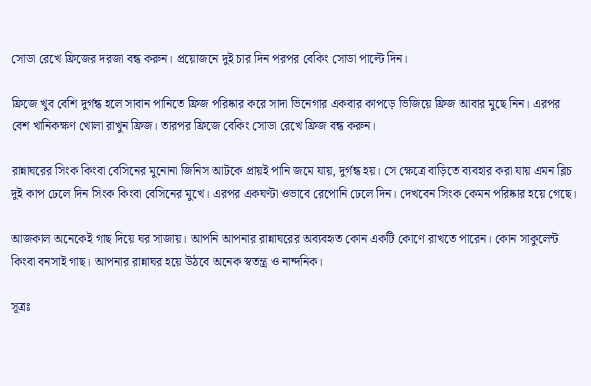সোডা রেখে ফ্রিজের দরজা বন্ধ করুন। প্রয়োজনে দুই চার দিন পরপর বেকিং সোডা পাল্টে দিন।

ফ্রিজে খুব বেশি দুর্গন্ধ হলে সাবান পানিতে ফ্রিজ পরিষ্কার করে সাদা ভিনেগার একবার কাপড়ে ভিজিয়ে ফ্রিজ আবার মুছে নিন। এরপর বেশ খানিকক্ষণ খোলা রাখুন ফ্রিজ। তারপর ফ্রিজে বেকিং সোডা রেখে ফ্রিজ বন্ধ করুন।

রান্নাঘরের সিংক কিংবা বেসিনের মুনোনা জিনিস আটকে প্রায়ই পানি জমে যায়, দুর্গন্ধ হয়। সে ক্ষেত্রে বাড়িতে ব্যবহার করা যায় এমন ব্লিচ দুই কাপ ঢেলে দিন সিংক কিংবা বেসিনের মুখে। এরপর একঘণ্টা ওভাবে রেপোনি ঢেলে দিন। দেখবেন সিংক কেমন পরিষ্কার হয়ে গেছে।

আজকাল অনেকেই গাছ দিয়ে ঘর সাজায়। আপনি আপনার রান্নাঘরের অব্যবহৃত কোন একটি কোণে রাখতে পারেন। কোন সাকুলেন্ট কিংবা বনসাই গাছ। আপনার রান্নাঘর হয়ে উঠবে অনেক স্বতন্ত্র ও নান্দনিক।

সূত্রঃ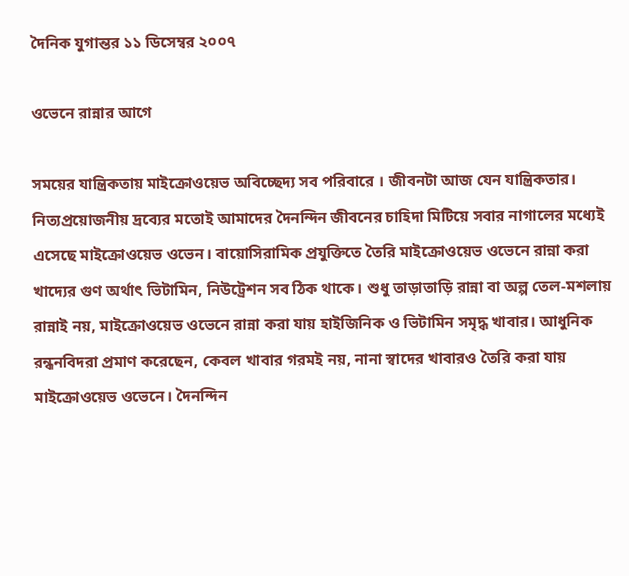দৈনিক যুগান্তর ১১ ডিসেম্বর ২০০৭

ওভেনে রান্নার আগে

সময়ের যান্ত্রিকতায় মাইক্রোওয়েভ অবিচ্ছেদ্য সব পরিবারে । জীবনটা আজ যেন যান্ত্রিকতার। নিত্যপ্রয়োজনীয় দ্রব্যের মতোই আমাদের দৈনন্দিন জীবনের চাহিদা মিটিয়ে সবার নাগালের মধ্যেই এসেছে মাইক্রোওয়েভ ওভেন। বায়োসিরামিক প্রযুক্তিতে তৈরি মাইক্রোওয়েভ ওভেনে রান্না করা খাদ্যের গুণ অর্থাৎ ভিটামিন, নিউট্রেশন সব ঠিক থাকে। শুধু তাড়াতাড়ি রান্না বা অল্প তেল-মশলায় রান্নাই নয়, মাইক্রোওয়েভ ওভেনে রান্না করা যায় হাইজিনিক ও ভিটামিন সমৃদ্ধ খাবার। আধুনিক রন্ধনবিদরা প্রমাণ করেছেন, কেবল খাবার গরমই নয়, নানা স্বাদের খাবারও তৈরি করা যায় মাইক্রোওয়েভ ওভেনে। দৈনন্দিন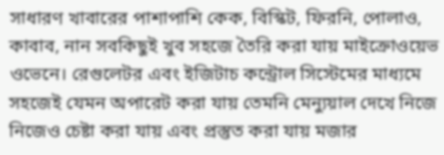সাধারণ খাবারের পাশাপাশি কেক, বিস্কিট, ফিরনি, পোলাও, কাবাব, নান সবকিছুই খুব সহজে তৈরি করা যায় মাইক্রোওয়েভ ওভেনে। রেগুলেটর এবং ইজিটাচ কন্ট্রোল সিস্টেমের মাধ্যমে সহজেই যেমন অপারেট করা যায় তেমনি মেন্যুয়াল দেখে নিজে নিজেও চেষ্টা করা যায় এবং প্রস্তুত করা যায় মজার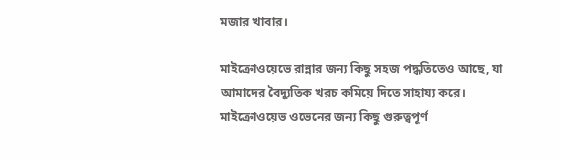মজার খাবার।

মাইক্রোওয়েভে রান্নার জন্য কিছু সহজ পদ্ধতিতেও আছে, যা আমাদের বৈদ্যুতিক খরচ কমিয়ে দিতে সাহায্য করে। মাইক্রোওয়েভ ওভেনের জন্য কিছু গুরুত্বপূর্ণ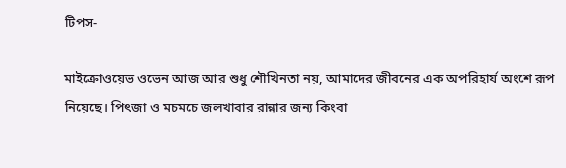টিপস-

মাইক্রোওয়েভ ওভেন আজ আর শুধু শৌখিনতা নয়, আমাদের জীবনের এক অপরিহার্য অংশে রূপ নিয়েছে। পিৎজা ও মচমচে জলখাবার রান্নার জন্য কিংবা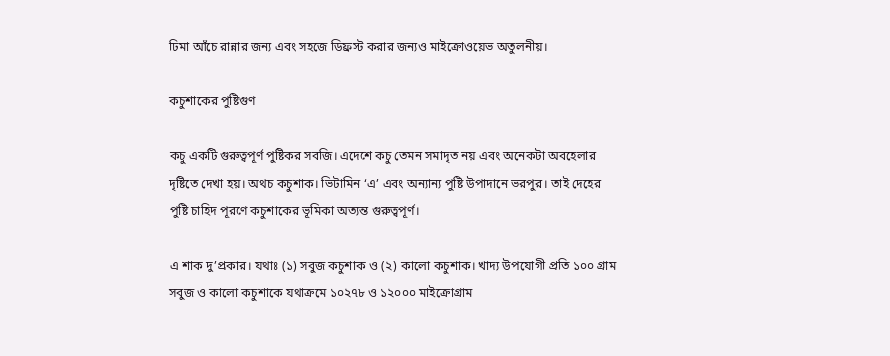ঢিমা আঁচে রান্নার জন্য এবং সহজে ডিফ্রস্ট করার জন্যও মাইক্রোওয়েভ অতুলনীয়।

কচুশাকের পুষ্টিগুণ

কচু একটি গুরুত্বপূর্ণ পুষ্টিকর সবজি। এদেশে কচু তেমন সমাদৃত নয় এবং অনেকটা অবহেলার দৃষ্টিতে দেখা হয়। অথচ কচুশাক। ভিটামিন ‘এ’ এবং অন্যান্য পুষ্টি উপাদানে ভরপুর। তাই দেহের পুষ্টি চাহিদ পূরণে কচুশাকের ভূমিকা অত্যন্ত গুরুত্বপূর্ণ।

এ শাক দু’প্রকার। যথাঃ (১) সবুজ কচুশাক ও (২) কালো কচুশাক। খাদ্য উপযোগী প্রতি ১০০ গ্রাম সবুজ ও কালো কচুশাকে যথাক্রমে ১০২৭৮ ও ১২০০০ মাইক্রোগ্রাম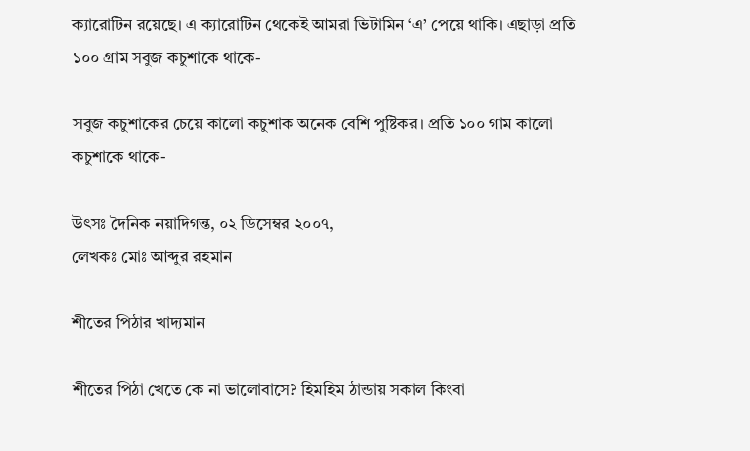ক্যারোটিন রয়েছে। এ ক্যারোটিন থেকেই আমরা ভিটামিন ‘এ’ পেয়ে থাকি। এছাড়া প্রতি ১০০ গ্রাম সবুজ কচুশাকে থাকে-

সবুজ কচুশাকের চেয়ে কালো কচুশাক অনেক বেশি পুষ্টিকর। প্রতি ১০০ গাম কালো কচুশাকে থাকে-

উৎসঃ দৈনিক নয়াদিগন্ত, ০২ ডিসেম্বর ২০০৭,
লেখকঃ মোঃ আব্দুর রহমান

শীতের পিঠার খাদ্যমান

শীতের পিঠা খেতে কে না ভালোবাসে? হিমহিম ঠান্ডায় সকাল কিংবা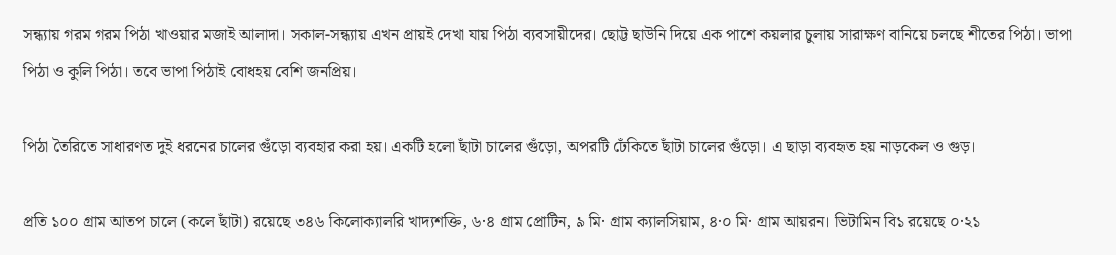সন্ধ্যায় গরম গরম পিঠা খাওয়ার মজাই আলাদা। সকাল-সন্ধ্যায় এখন প্রায়ই দেখা যায় পিঠা ব্যবসায়ীদের। ছোট্ট ছাউনি দিয়ে এক পাশে কয়লার চুলায় সারাক্ষণ বানিয়ে চলছে শীতের পিঠা। ভাপা পিঠা ও কুলি পিঠা। তবে ভাপা পিঠাই বোধহয় বেশি জনপ্রিয়।

পিঠা তৈরিতে সাধারণত দুই ধরনের চালের গুঁড়ো ব্যবহার করা হয়। একটি হলো ছাঁটা চালের গুঁড়ো, অপরটি ঢেঁকিতে ছাঁটা চালের গুঁড়ো। এ ছাড়া ব্যবহৃত হয় নাড়কেল ও গুড়।

প্রতি ১০০ গ্রাম আতপ চালে (কলে ছাঁটা) রয়েছে ৩৪৬ কিলোক্যালরি খাদ্যশক্তি, ৬·৪ গ্রাম প্রোটিন, ৯ মি· গ্রাম ক্যালসিয়াম, ৪·০ মি· গ্রাম আয়রন। ভিটামিন বি১ রয়েছে ০·২১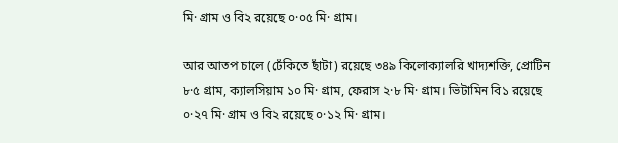মি· গ্রাম ও বি২ রয়েছে ০·০৫ মি· গ্রাম।

আর আতপ চালে (ঢেঁকিতে ছাঁটা) রয়েছে ৩৪৯ কিলোক্যালরি খাদ্যশক্তি, প্রোটিন ৮·৫ গ্রাম, ক্যালসিয়াম ১০ মি· গ্রাম, ফেরাস ২·৮ মি· গ্রাম। ভিটামিন বি১ রয়েছে ০·২৭ মি· গ্রাম ও বি২ রয়েছে ০·১২ মি· গ্রাম।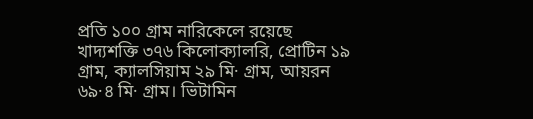প্রতি ১০০ গ্রাম নারিকেলে রয়েছে খাদ্যশক্তি ৩৭৬ কিলোক্যালরি, প্রোটিন ১৯ গ্রাম, ক্যালসিয়াম ২৯ মি· গ্রাম, আয়রন ৬৯·৪ মি· গ্রাম। ভিটামিন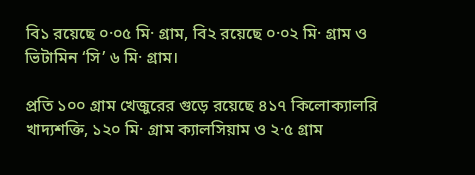বি১ রয়েছে ০·০৫ মি· গ্রাম, বি২ রয়েছে ০·০২ মি· গ্রাম ও ভিটামিন ‘সি’ ৬ মি· গ্রাম।

প্রতি ১০০ গ্রাম খেজুরের গুড়ে রয়েছে ৪১৭ কিলোক্যালরি খাদ্যশক্তি, ১২০ মি· গ্রাম ক্যালসিয়াম ও ২·৫ গ্রাম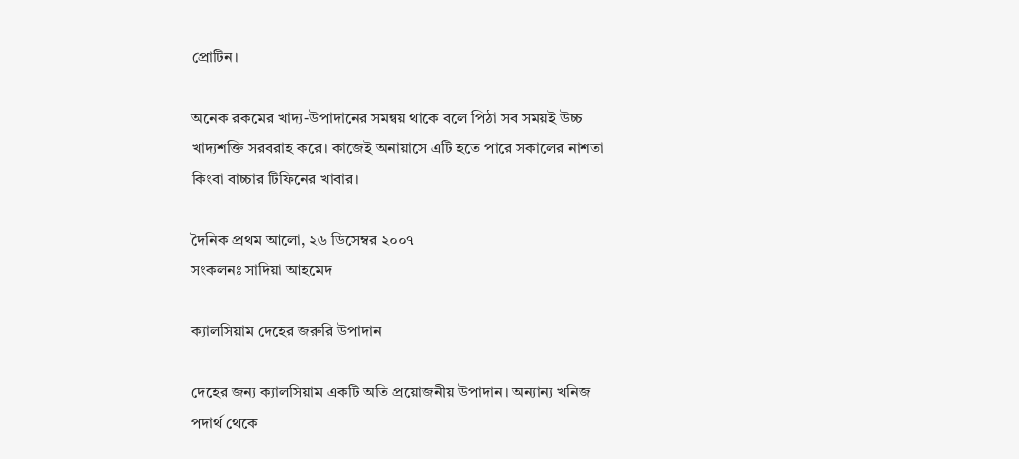প্রোটিন।

অনেক রকমের খাদ্য-উপাদানের সমন্বয় থাকে বলে পিঠা সব সময়ই উচ্চ খাদ্যশক্তি সরবরাহ করে। কাজেই অনায়াসে এটি হতে পারে সকালের নাশতা কিংবা বাচ্চার টিফিনের খাবার।

দৈনিক প্রথম আলো, ২৬ ডিসেম্বর ২০০৭
সংকলনঃ সাদিয়া আহমেদ

ক্যালসিয়াম দেহের জরুরি উপাদান

দেহের জন্য ক্যালসিয়াম একটি অতি প্রয়োজনীয় উপাদান। অন্যান্য খনিজ পদার্থ থেকে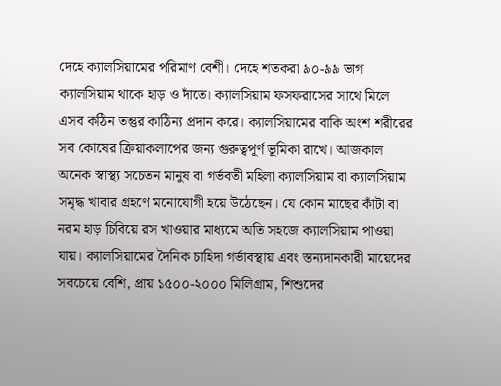দেহে ক্যালসিয়ামের পরিমাণ বেশী। দেহে শতকরা ৯০-৯৯ ভাগ ক্যালসিয়াম থাকে হাড় ও দাঁতে। ক্যালসিয়াম ফসফরাসের সাথে মিলে এসব কঠিন তন্তুর কাঠিন্য প্রদান করে। ক্যালসিয়ামের বাকি অংশ শরীরের সব কোষের ক্রিয়াকলাপের জন্য গুরুত্বপূর্ণ ভূমিকা রাখে। আজকাল অনেক স্বাস্থ্য সচেতন মানুষ বা গর্ভবতী মহিলা ক্যালসিয়াম বা ক্যালসিয়াম সমৃদ্ধ খাবার গ্রহণে মনোযোগী হয়ে উঠেছেন। যে কোন মাছের কাঁটা বা নরম হাড় চিবিয়ে রস খাওয়ার মাধ্যমে অতি সহজে ক্যালসিয়াম পাওয়া যায়। ক্যালসিয়ামের দৈনিক চাহিদা গর্ভাবস্থায় এবং স্তন্যদানকারী মায়েদের সবচেয়ে বেশি, প্রায় ১৫০০-২০০০ মিলিগ্রাম, শিশুদের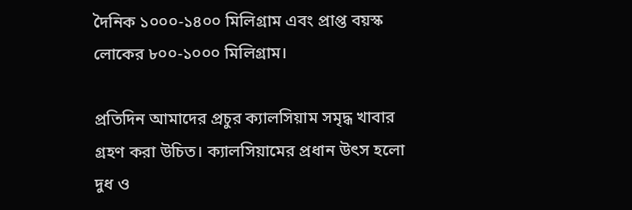দৈনিক ১০০০-১৪০০ মিলিগ্রাম এবং প্রাপ্ত বয়স্ক লোকের ৮০০-১০০০ মিলিগ্রাম।

প্রতিদিন আমাদের প্রচুর ক্যালসিয়াম সমৃদ্ধ খাবার গ্রহণ করা উচিত। ক্যালসিয়ামের প্রধান উৎস হলো দুধ ও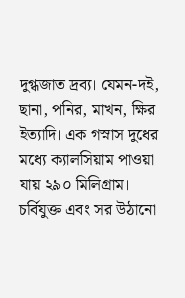দুগ্ধজাত দ্রব্য। যেমন-দই, ছানা, পনির, মাখন, ক্ষির ইত্যাদি। এক গস্নাস দুধের মধ্যে ক্যালসিয়াম পাওয়া যায় ২৯০ মিলিগ্রাম। চর্বিযুক্ত এবং সর উঠানো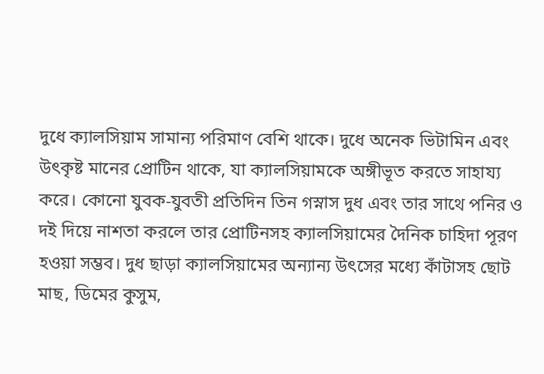দুধে ক্যালসিয়াম সামান্য পরিমাণ বেশি থাকে। দুধে অনেক ভিটামিন এবং উৎকৃষ্ট মানের প্রোটিন থাকে, যা ক্যালসিয়ামকে অঙ্গীভূত করতে সাহায্য করে। কোনো যুবক-যুবতী প্রতিদিন তিন গস্নাস দুধ এবং তার সাথে পনির ও দই দিয়ে নাশতা করলে তার প্রোটিনসহ ক্যালসিয়ামের দৈনিক চাহিদা পূরণ হওয়া সম্ভব। দুধ ছাড়া ক্যালসিয়ামের অন্যান্য উৎসের মধ্যে কাঁটাসহ ছোট মাছ, ডিমের কুসুম,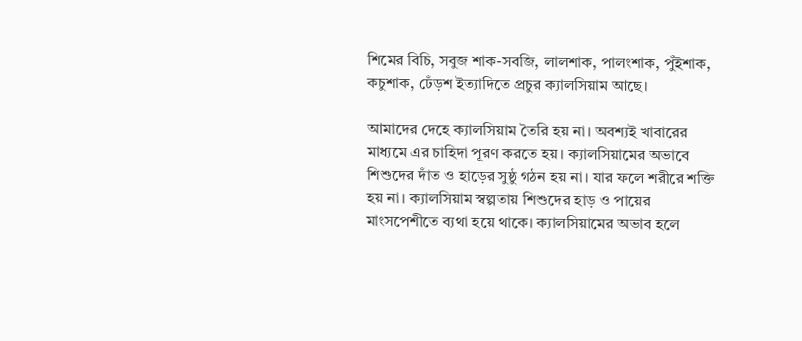শিমের বিচি, সবুজ শাক-সবজি, লালশাক, পালংশাক, পুঁইশাক, কচুশাক, ঢেঁড়শ ইত্যাদিতে প্রচুর ক্যালসিয়াম আছে।

আমাদের দেহে ক্যালসিয়াম তৈরি হয় না। অবশ্যই খাবারের মাধ্যমে এর চাহিদা পূরণ করতে হয়। ক্যালসিয়ামের অভাবে শিশুদের দাঁত ও হাড়ের সুষ্ঠু গঠন হয় না। যার ফলে শরীরে শক্তি হয় না। ক্যালসিয়াম স্বল্পতায় শিশুদের হাড় ও পায়ের মাংসপেশীতে ব্যথা হয়ে থাকে। ক্যালসিয়ামের অভাব হলে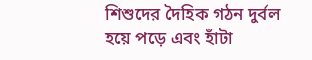শিশুদের দৈহিক গঠন দুর্বল হয়ে পড়ে এবং হাঁটা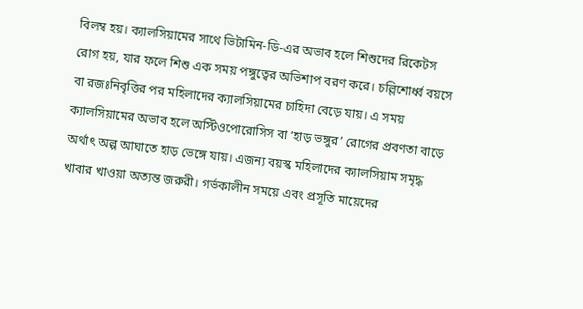বিলম্ব হয়। ক্যালসিয়ামের সাথে ভিটামিন-ডি-এর অভাব হলে শিশুদের রিকেটস রোগ হয়, যার ফলে শিশু এক সময় পঙ্গুত্বের অভিশাপ বরণ করে। চল্লিশোর্ধ্ব বয়সে বা রজঃনিবৃত্তির পর মহিলাদের ক্যালসিয়ামের চাহিদা বেড়ে যায়। এ সময় ক্যালসিয়ামের অভাব হলে অস্টিওপোরোসিস বা ‘হাড় ভঙ্গুর’ রোগের প্রবণতা বাড়ে অর্থাৎ অল্প আঘাতে হাড় ভেঙ্গে যায়। এজন্য বয়স্ক মহিলাদের ক্যালসিয়াম সমৃদ্ধ খাবার খাওয়া অত্যন্ত জরুরী। গর্ভকালীন সময়ে এবং প্রসূতি মায়েদের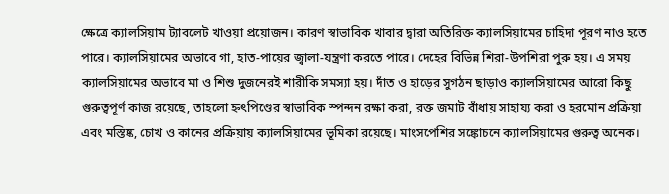ক্ষেত্রে ক্যালসিয়াম ট্যাবলেট খাওয়া প্রয়োজন। কারণ স্বাভাবিক খাবার দ্বারা অতিরিক্ত ক্যালসিয়ামের চাহিদা পূরণ নাও হতে পারে। ক্যালসিয়ামের অভাবে গা, হাত-পায়ের জ্বালা-যন্ত্রণা করতে পারে। দেহের বিভিন্ন শিরা-উপশিরা পুরু হয়। এ সময় ক্যালসিয়ামের অভাবে মা ও শিশু দুজনেরই শারীকি সমস্যা হয়। দাঁত ও হাড়ের সুগঠন ছাড়াও ক্যালসিয়ামের আরো কিছু গুরুত্বপূর্ণ কাজ রয়েছে, তাহলো হ্নৎপিণ্ডের স্বাভাবিক স্পন্দন রক্ষা করা, রক্ত জমাট বাঁধায় সাহায্য করা ও হরমোন প্রক্রিয়া এবং মস্তিষ্ক, চোখ ও কানের প্রক্রিয়ায় ক্যালসিয়ামের ভূমিকা রয়েছে। মাংসপেশির সঙ্কোচনে ক্যালসিয়ামের গুরুত্ব অনেক।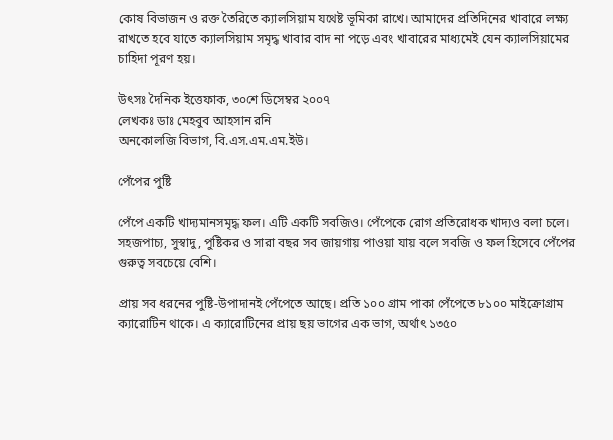কোষ বিভাজন ও রক্ত তৈরিতে ক্যালসিয়াম যথেষ্ট ভূমিকা রাখে। আমাদের প্রতিদিনের খাবারে লক্ষ্য রাখতে হবে যাতে ক্যালসিয়াম সমৃদ্ধ খাবার বাদ না পড়ে এবং খাবারের মাধ্যমেই যেন ক্যালসিয়ামের চাহিদা পূরণ হয়।

উৎসঃ দৈনিক ইত্তেফাক, ৩০শে ডিসেম্বর ২০০৭
লেখকঃ ডাঃ মেহবুব আহসান রনি
অনকোলজি বিভাগ, বি.এস.এম.এম.ইউ।

পেঁপের পুষ্টি

পেঁপে একটি খাদ্যমানসমৃদ্ধ ফল। এটি একটি সবজিও। পেঁপেকে রোগ প্রতিরোধক খাদ্যও বলা চলে। সহজপাচ্য, সুস্বাদু, পুষ্টিকর ও সারা বছর সব জায়গায় পাওয়া যায় বলে সবজি ও ফল হিসেবে পেঁপের গুরুত্ব সবচেয়ে বেশি।

প্রায় সব ধরনের পুষ্টি-উপাদানই পেঁপেতে আছে। প্রতি ১০০ গ্রাম পাকা পেঁপেতে ৮১০০ মাইক্রোগ্রাম ক্যারোটিন থাকে। এ ক্যারোটিনের প্রায় ছয় ভাগের এক ভাগ, অর্থাৎ ১৩৫০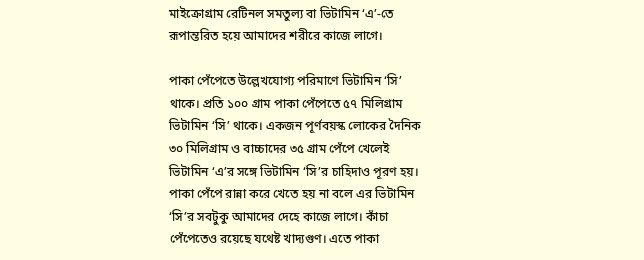মাইক্রোগ্রাম রেটিনল সমতুল্য বা ভিটামিন ‘এ’-তে রূপান্তরিত হয়ে আমাদের শরীরে কাজে লাগে।

পাকা পেঁপেতে উল্লেখযোগ্য পরিমাণে ভিটামিন ‘সি’ থাকে। প্রতি ১০০ গ্রাম পাকা পেঁপেতে ৫৭ মিলিগ্রাম ভিটামিন ‘সি’ থাকে। একজন পূর্ণবয়স্ক লোকের দৈনিক ৩০ মিলিগ্রাম ও বাচ্চাদের ৩৫ গ্রাম পেঁপে খেলেই ভিটামিন ‘এ’র সঙ্গে ভিটামিন ‘সি’র চাহিদাও পূরণ হয়। পাকা পেঁপে রান্না করে খেতে হয় না বলে এর ভিটামিন ‘সি’র সবটুকু আমাদের দেহে কাজে লাগে। কাঁচা পেঁপেতেও রয়েছে যথেষ্ট খাদ্যগুণ। এতে পাকা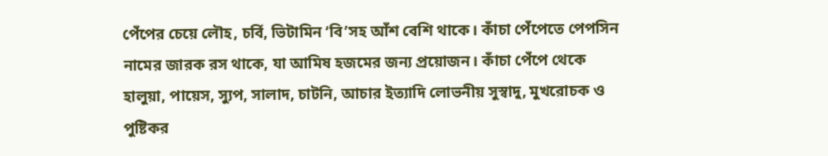পেঁপের চেয়ে লৌহ, চর্বি, ভিটামিন ‘বি’সহ আঁশ বেশি থাকে। কাঁচা পেঁপেতে পেপসিন নামের জারক রস থাকে, যা আমিষ হজমের জন্য প্রয়োজন। কাঁচা পেঁপে থেকে হালুয়া, পায়েস, স্যুপ, সালাদ, চাটনি, আচার ইত্যাদি লোভনীয় সুস্বাদু, মুখরোচক ও পুষ্টিকর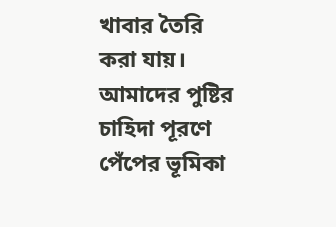খাবার তৈরি করা যায়। আমাদের পুষ্টির চাহিদা পূরণে পেঁপের ভূমিকা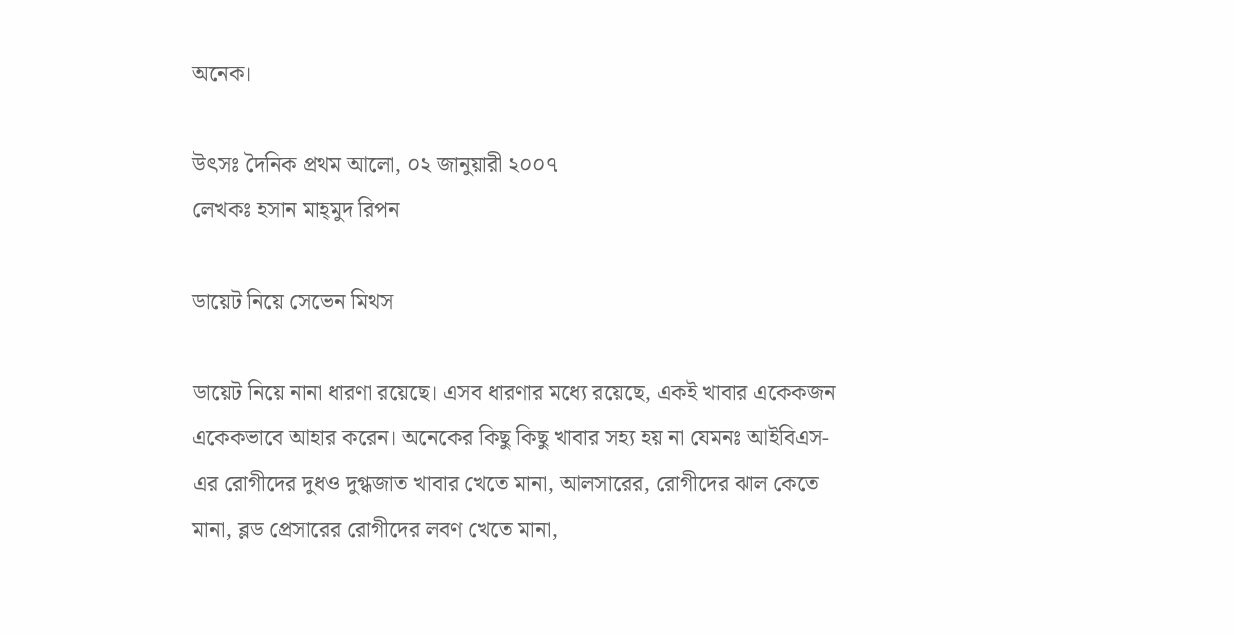অনেক।

উৎসঃ দৈনিক প্রথম আলো, ০২ জানুয়ারী ২০০৭
লেখকঃ হসান মাহ্‌মুদ রিপন

ডায়েট নিয়ে সেভেন মিথস

ডায়েট নিয়ে নানা ধারণা রয়েছে। এসব ধারণার মধ্যে রয়েছে, একই খাবার একেকজন একেকভাবে আহার করেন। অনেকের কিছু কিছু খাবার সহ্য হয় না যেমনঃ আইবিএস-এর রোগীদের দুধও দুগ্ধজাত খাবার খেতে মানা, আলসারের, রোগীদের ঝাল কেতে মানা, ব্লড প্রেসারের রোগীদের লবণ খেতে মানা,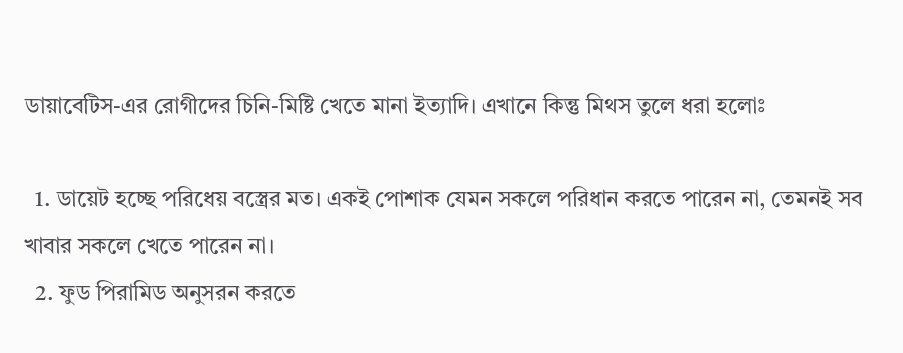ডায়াবেটিস-এর রোগীদের চিনি-মিষ্টি খেতে মানা ইত্যাদি। এখানে কিন্তু মিথস তুলে ধরা হলোঃ

  1. ডায়েট হচ্ছে পরিধেয় বস্ত্রের মত। একই পোশাক যেমন সকলে পরিধান করতে পারেন না, তেমনই সব খাবার সকলে খেতে পারেন না।
  2. ফুড পিরামিড অনুসরন করতে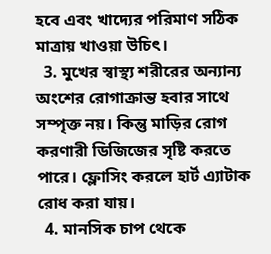হবে এবং খাদ্যের পরিমাণ সঠিক মাত্রায় খাওয়া উচিৎ।
  3. মুখের স্বাস্থ্য শরীরের অন্যান্য অংশের রোগাক্রান্ত হবার সাথে সম্পৃক্ত নয়। কিন্তু মাড়ির রোগ করণারী ডিজিজের সৃষ্টি করতে পারে। ফ্লোসিং করলে হার্ট এ্যাটাক রোধ করা যায়।
  4. মানসিক চাপ থেকে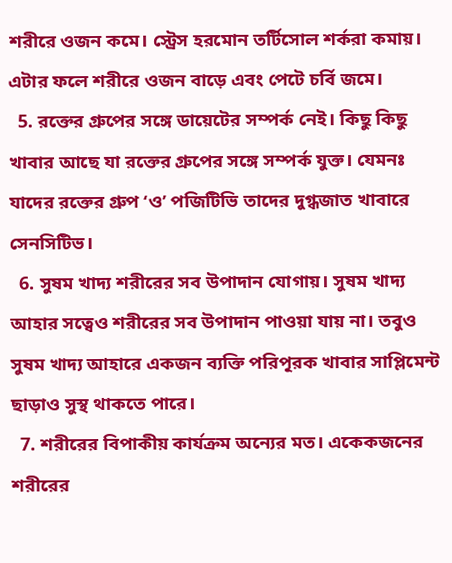শরীরে ওজন কমে। স্ট্রেস হরমোন তর্টিসোল শর্করা কমায়। এটার ফলে শরীরে ওজন বাড়ে এবং পেটে চর্বি জমে।
  5. রক্তের গ্রুপের সঙ্গে ডায়েটের সম্পর্ক নেই। কিছু কিছু খাবার আছে যা রক্তের গ্রুপের সঙ্গে সম্পর্ক যুক্ত। যেমনঃ যাদের রক্তের গ্রুপ ‘ও’ পজিটিভি তাদের দুগ্ধজাত খাবারে সেনসিটিভ।
  6. সুষম খাদ্য শরীরের সব উপাদান যোগায়। সুষম খাদ্য আহার সত্বেও শরীরের সব উপাদান পাওয়া যায় না। তবুও সুষম খাদ্য আহারে একজন ব্যক্তি পরিপূরক খাবার সাপ্লিমেন্ট ছাড়াও সুস্থ থাকতে পারে।
  7. শরীরের বিপাকীয় কার্যক্রম অন্যের মত। একেকজনের শরীরের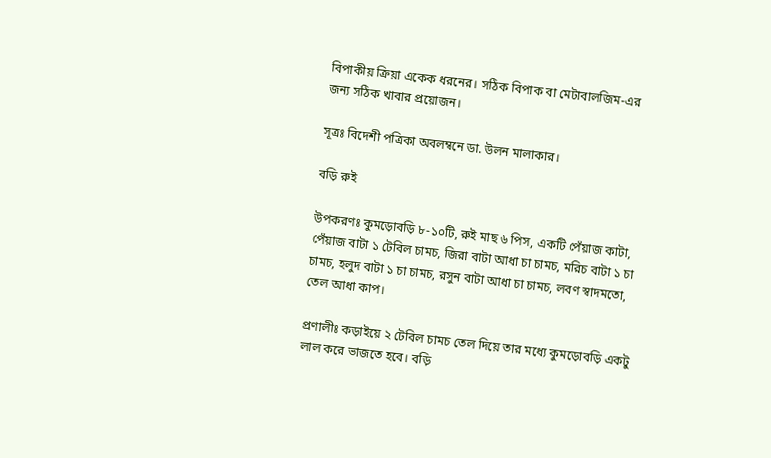বিপাকীয় ক্রিয়া একেক ধরনের। সঠিক বিপাক বা মেটাবালজিম-এর জন্য সঠিক খাবার প্রয়োজন।

সূত্রঃ বিদেশী পত্রিকা অবলম্বনে ডা. উলন মালাকার।

বড়ি রুই

উপকরণঃ কুমড়োবড়ি ৮-১০টি, রুই মাছ ৬ পিস, একটি পেঁয়াজ কাটা, পেঁয়াজ বাটা ১ টেবিল চামচ, জিরা বাটা আধা চা চামচ, মরিচ বাটা ১ চা চামচ, হলুদ বাটা ১ চা চামচ, রসুন বাটা আধা চা চামচ, লবণ স্বাদমতো, তেল আধা কাপ।

প্রণালীঃ কড়াইয়ে ২ টেবিল চামচ তেল দিয়ে তার মধ্যে কুমড়োবড়ি একটু লাল করে ভাজতে হবে। বড়ি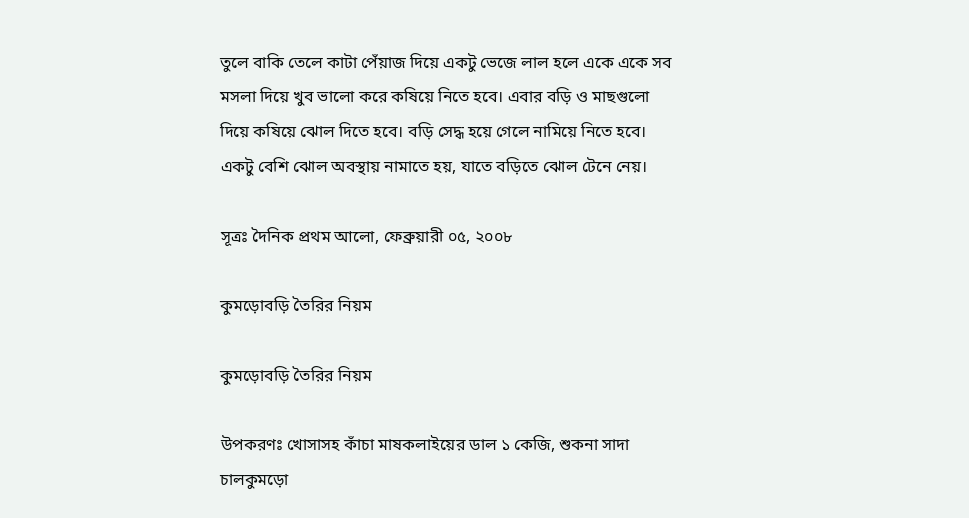তুলে বাকি তেলে কাটা পেঁয়াজ দিয়ে একটু ভেজে লাল হলে একে একে সব মসলা দিয়ে খুব ভালো করে কষিয়ে নিতে হবে। এবার বড়ি ও মাছগুলো দিয়ে কষিয়ে ঝোল দিতে হবে। বড়ি সেদ্ধ হয়ে গেলে নামিয়ে নিতে হবে। একটু বেশি ঝোল অবস্থায় নামাতে হয়, যাতে বড়িতে ঝোল টেনে নেয়।

সূত্রঃ দৈনিক প্রথম আলো, ফেব্রুয়ারী ০৫, ২০০৮

কুমড়োবড়ি তৈরির নিয়ম

কুমড়োবড়ি তৈরির নিয়ম

উপকরণঃ খোসাসহ কাঁচা মাষকলাইয়ের ডাল ১ কেজি, শুকনা সাদা চালকুমড়ো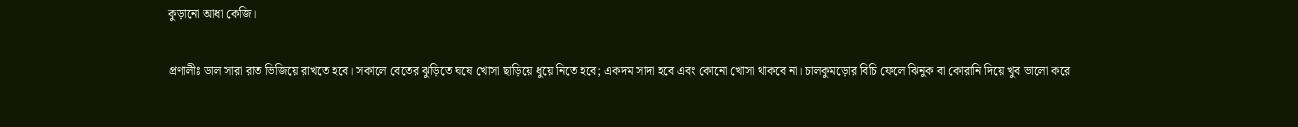কুড়ানো আধা কেজি।

প্রণালীঃ ডাল সারা রাত ভিজিয়ে রাখতে হবে। সকালে বেতের ঝুড়িতে ঘষে খোসা ছাড়িয়ে ধুয়ে নিতে হবে; একদম সাদা হবে এবং কোনো খোসা থাকবে না। চালকুমড়োর বিচি ফেলে ঝিনুক বা কোরানি দিয়ে খুব ভালো করে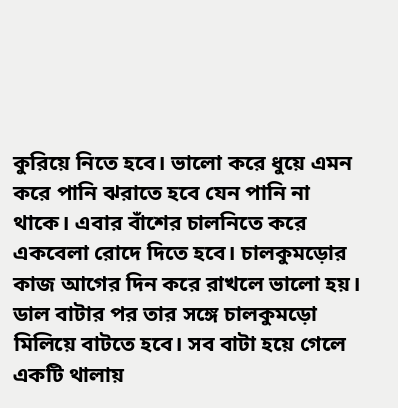কুরিয়ে নিতে হবে। ভালো করে ধুয়ে এমন করে পানি ঝরাতে হবে যেন পানি না থাকে। এবার বাঁশের চালনিতে করে একবেলা রোদে দিতে হবে। চালকুমড়োর কাজ আগের দিন করে রাখলে ভালো হয়। ডাল বাটার পর তার সঙ্গে চালকুমড়ো মিলিয়ে বাটতে হবে। সব বাটা হয়ে গেলে একটি থালায়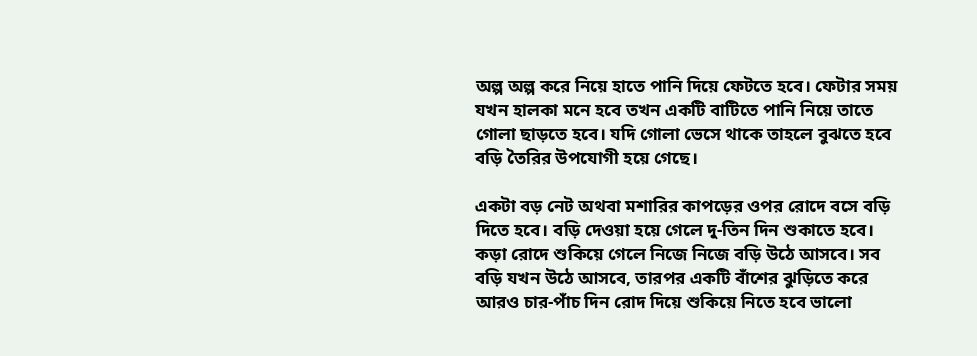অল্প অল্প করে নিয়ে হাতে পানি দিয়ে ফেটতে হবে। ফেটার সময় যখন হালকা মনে হবে তখন একটি বাটিতে পানি নিয়ে তাতে গোলা ছাড়তে হবে। যদি গোলা ভেসে থাকে তাহলে বুঝতে হবে বড়ি তৈরির উপযোগী হয়ে গেছে।

একটা বড় নেট অথবা মশারির কাপড়ের ওপর রোদে বসে বড়ি দিতে হবে। বড়ি দেওয়া হয়ে গেলে দু-তিন দিন শুকাতে হবে। কড়া রোদে শুকিয়ে গেলে নিজে নিজে বড়ি উঠে আসবে। সব বড়ি যখন উঠে আসবে, তারপর একটি বাঁশের ঝুড়িতে করে আরও চার-পাঁচ দিন রোদ দিয়ে শুকিয়ে নিতে হবে ভালো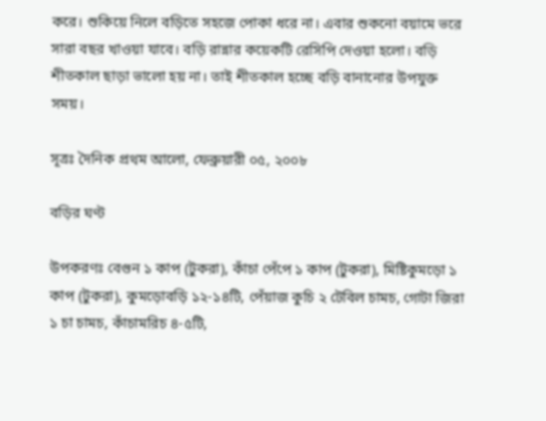করে। শুকিয়ে নিলে বড়িতে সহজে পোকা ধরে না। এবার শুকনো বয়ামে ভরে সারা বছর খাওয়া যাবে। বড়ি রান্নার কয়েকটি রেসিপি দেওয়া হলো। বড়ি শীতকাল ছাড়া ভালো হয় না। তাই শীতকাল হচ্ছে বড়ি বানানোর উপযুক্ত সময়।

সূত্রঃ দৈনিক প্রথম আলো, ফেব্রুয়ারী ০৫, ২০০৮

বড়ির ঘণ্ট

উপকরণঃ বেগুন ১ কাপ (টুকরা), কাঁচা পেঁপে ১ কাপ (টুকরা), মিষ্টিকুমড়ো ১ কাপ (টুকরা), কুমড়োবড়ি ১২-১৪টি, পেঁয়াজ কুচি ২ টেবিল চামচ, গোটা জিরা ১ চা চামচ, কাঁচামরিচ ৪-৫টি,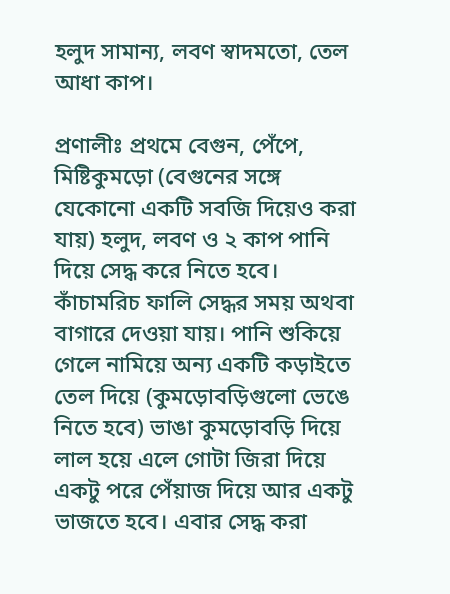হলুদ সামান্য, লবণ স্বাদমতো, তেল আধা কাপ।

প্রণালীঃ প্রথমে বেগুন, পেঁপে, মিষ্টিকুমড়ো (বেগুনের সঙ্গে যেকোনো একটি সবজি দিয়েও করা যায়) হলুদ, লবণ ও ২ কাপ পানি দিয়ে সেদ্ধ করে নিতে হবে। কাঁচামরিচ ফালি সেদ্ধর সময় অথবা বাগারে দেওয়া যায়। পানি শুকিয়ে গেলে নামিয়ে অন্য একটি কড়াইতে তেল দিয়ে (কুমড়োবড়িগুলো ভেঙে নিতে হবে) ভাঙা কুমড়োবড়ি দিয়ে লাল হয়ে এলে গোটা জিরা দিয়ে একটু পরে পেঁয়াজ দিয়ে আর একটু ভাজতে হবে। এবার সেদ্ধ করা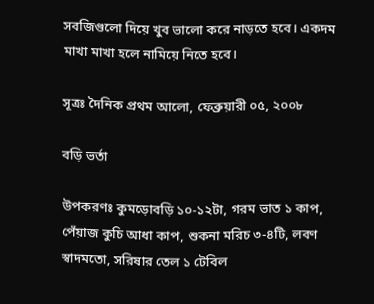সবজিগুলো দিয়ে খুব ভালো করে নাড়তে হবে। একদম মাখা মাখা হলে নামিয়ে নিতে হবে।

সূত্রঃ দৈনিক প্রথম আলো, ফেব্রুয়ারী ০৫, ২০০৮

বড়ি ভর্তা

উপকরণঃ কুমড়োবড়ি ১০-১২টা, গরম ভাত ১ কাপ, পেঁয়াজ কুচি আধা কাপ, শুকনা মরিচ ৩-৪টি, লবণ স্বাদমতো, সরিষার তেল ১ টেবিল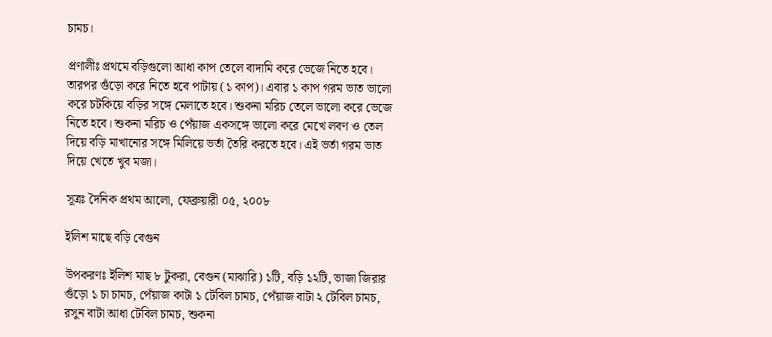চামচ।

প্রণালীঃ প্রথমে বড়িগুলো আধা কাপ তেলে বাদামি করে ভেজে নিতে হবে। তারপর গুঁড়ো করে নিতে হবে পাটায় (১ কাপ)। এবার ১ কাপ গরম ভাত ভালো করে চটকিয়ে বড়ির সঙ্গে মেলাতে হবে। শুকনা মরিচ তেলে ভালো করে ভেজে নিতে হবে। শুকনা মরিচ ও পেঁয়াজ একসঙ্গে ভালো করে মেখে লবণ ও তেল দিয়ে বড়ি মাখানোর সঙ্গে মিলিয়ে ভর্তা তৈরি করতে হবে। এই ভর্তা গরম ভাত দিয়ে খেতে খুব মজা।

সূত্রঃ দৈনিক প্রথম আলো, ফেব্রুয়ারী ০৫, ২০০৮

ইলিশ মাছে বড়ি বেগুন

উপকরণঃ ইলিশ মাছ ৮ টুকরা, বেগুন (মাঝারি) ১টি, বড়ি ১২টি, ভাজা জিরার গুঁড়ো ১ চা চামচ, পেঁয়াজ কাটা ১ টেবিল চামচ, পেঁয়াজ বাটা ২ টেবিল চামচ, রসুন বাটা আধা টেবিল চামচ, শুকনা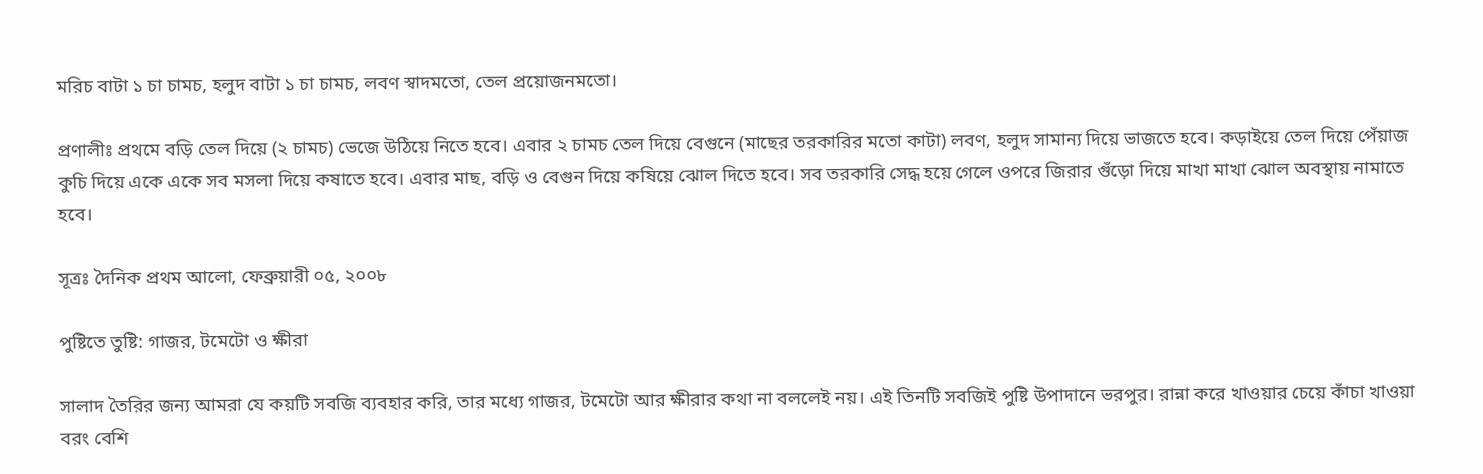মরিচ বাটা ১ চা চামচ, হলুদ বাটা ১ চা চামচ, লবণ স্বাদমতো, তেল প্রয়োজনমতো।

প্রণালীঃ প্রথমে বড়ি তেল দিয়ে (২ চামচ) ভেজে উঠিয়ে নিতে হবে। এবার ২ চামচ তেল দিয়ে বেগুনে (মাছের তরকারির মতো কাটা) লবণ, হলুদ সামান্য দিয়ে ভাজতে হবে। কড়াইয়ে তেল দিয়ে পেঁয়াজ কুচি দিয়ে একে একে সব মসলা দিয়ে কষাতে হবে। এবার মাছ, বড়ি ও বেগুন দিয়ে কষিয়ে ঝোল দিতে হবে। সব তরকারি সেদ্ধ হয়ে গেলে ওপরে জিরার গুঁড়ো দিয়ে মাখা মাখা ঝোল অবস্থায় নামাতে হবে।

সূত্রঃ দৈনিক প্রথম আলো, ফেব্রুয়ারী ০৫, ২০০৮

পুষ্টিতে তুষ্টি: গাজর, টমেটো ও ক্ষীরা

সালাদ তৈরির জন্য আমরা যে কয়টি সবজি ব্যবহার করি, তার মধ্যে গাজর, টমেটো আর ক্ষীরার কথা না বললেই নয়। এই তিনটি সবজিই পুষ্টি উপাদানে ভরপুর। রান্না করে খাওয়ার চেয়ে কাঁচা খাওয়া বরং বেশি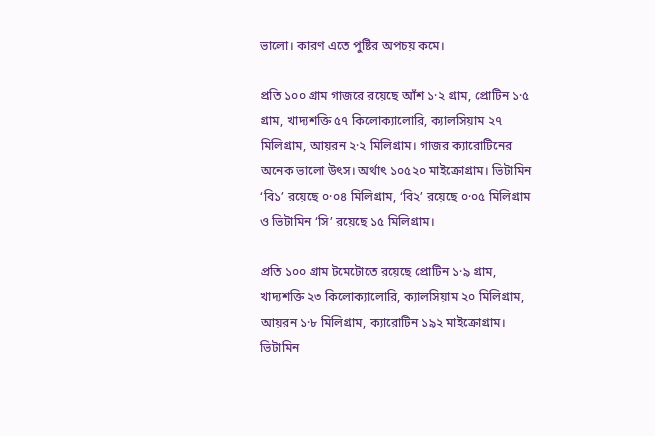ভালো। কারণ এতে পুষ্টির অপচয় কমে।

প্রতি ১০০ গ্রাম গাজরে রয়েছে আঁশ ১·২ গ্রাম, প্রোটিন ১·৫ গ্রাম, খাদ্যশক্তি ৫৭ কিলোক্যালোরি, ক্যালসিয়াম ২৭ মিলিগ্রাম, আয়রন ২·২ মিলিগ্রাম। গাজর ক্যারোটিনের অনেক ভালো উৎস। অর্থাৎ ১০৫২০ মাইক্রোগ্রাম। ভিটামিন ‘বি১’ রয়েছে ০·০৪ মিলিগ্রাম, ‘বি২’ রয়েছে ০·০৫ মিলিগ্রাম ও ভিটামিন ‘সি’ রয়েছে ১৫ মিলিগ্রাম।

প্রতি ১০০ গ্রাম টমেটোতে রয়েছে প্রোটিন ১·৯ গ্রাম, খাদ্যশক্তি ২৩ কিলোক্যালোরি, ক্যালসিয়াম ২০ মিলিগ্রাম, আয়রন ১·৮ মিলিগ্রাম, ক্যারোটিন ১৯২ মাইক্রোগ্রাম। ভিটামিন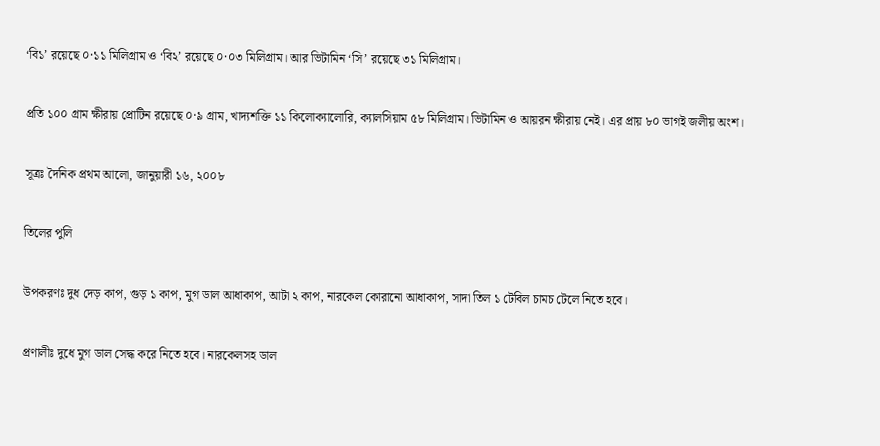‘বি১’ রয়েছে ০·১১ মিলিগ্রাম ও ‘বি২’ রয়েছে ০·০৩ মিলিগ্রাম। আর ভিটামিন ‘সি’ রয়েছে ৩১ মিলিগ্রাম।

প্রতি ১০০ গ্রাম ক্ষীরায় প্রোটিন রয়েছে ০·৯ গ্রাম, খাদ্যশক্তি ১১ কিলোক্যালোরি, ক্যালসিয়াম ৫৮ মিলিগ্রাম। ভিটামিন ও আয়রন ক্ষীরায় নেই। এর প্রায় ৮০ ভাগই জলীয় অংশ।

সূত্রঃ দৈনিক প্রথম আলো, জানুয়ারী ১৬, ২০০৮

তিলের পুলি

উপকরণঃ দুধ দেড় কাপ, গুড় ১ কাপ, মুগ ডাল আধাকাপ, আটা ২ কাপ, নারকেল কোরানো আধাকাপ, সাদা তিল ১ টেবিল চামচ টেলে নিতে হবে।

প্রণালীঃ দুধে মুগ ডাল সেদ্ধ করে নিতে হবে। নারকেলসহ ডাল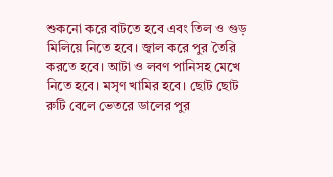শুকনো করে বাটতে হবে এবং তিল ও গুড় মিলিয়ে নিতে হবে। জ্বাল করে পুর তৈরি করতে হবে। আটা ও লবণ পানিসহ মেখে নিতে হবে। মসৃণ খামির হবে। ছোট ছোট রুটি বেলে ভেতরে ডালের পুর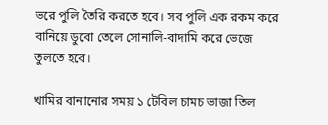ভরে পুলি তৈরি করতে হবে। সব পুলি এক রকম করে বানিয়ে ডুবো তেলে সোনালি-বাদামি করে ভেজে তুলতে হবে।

খামির বানানোর সময় ১ টেবিল চামচ ভাজা তিল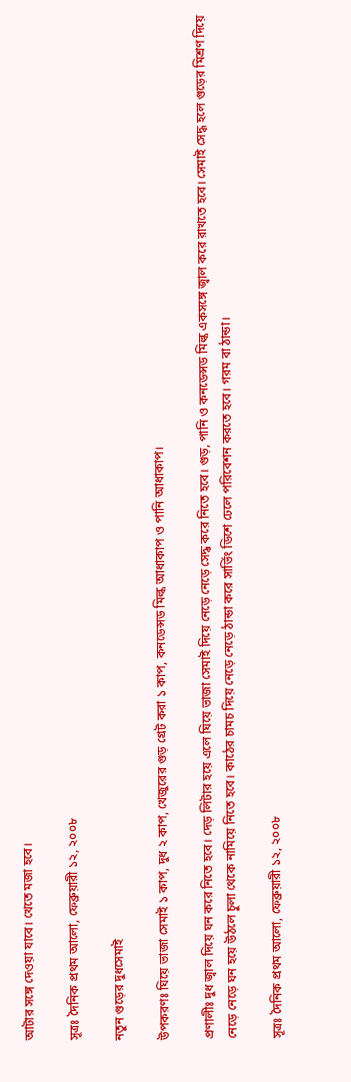আটার সঙ্গে দেওয়া যাবে। খেতে মজা হবে।

সূত্রঃ দৈনিক প্রথম আলো, ফেব্রুয়ারী ১২, ২০০৮

নতুন গুড়ের দুধসেমাই

উপকরণঃ ঘিয়ে ভাজা সেমাই ১ কাপ, দুধ ২ কাপ, খেজুরের গুড় গ্রেট করা ১ কাপ, কনডেন্সড মিল্ক আধাকাপ ও পানি আধাকাপ।

প্রণালীঃ দুধ জ্বাল দিয়ে ঘন করে নিতে হবে। দেড় লিটার হয়ে এলে ঘিয়ে ভাজা সেমাই দিয়ে নেড়ে নেড়ে সেদ্ধ করে নিতে হবে। গুড়, পানি ও কনডেন্সড মিল্ক একসঙ্গে জ্বাল করে রাখতে হবে। সেমাই সেদ্ধ হলে গুড়ের মিশ্রণ দিয়ে নেড়ে নেড়ে ঘন হয়ে উঠলে চুলা থেকে নামিয়ে নিতে হবে। কাঠের চামচ দিয়ে নেড়ে নেড়ে ঠান্ডা করে সার্ভিং ডিশে ঢেলে পরিবেশন করতে হবে। গরম বা ঠান্ডা।

সূত্রঃ দৈনিক প্রথম আলো, ফেব্রুয়ারী ১২, ২০০৮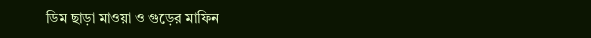ডিম ছাড়া মাওয়া ও গুড়ের মাফিন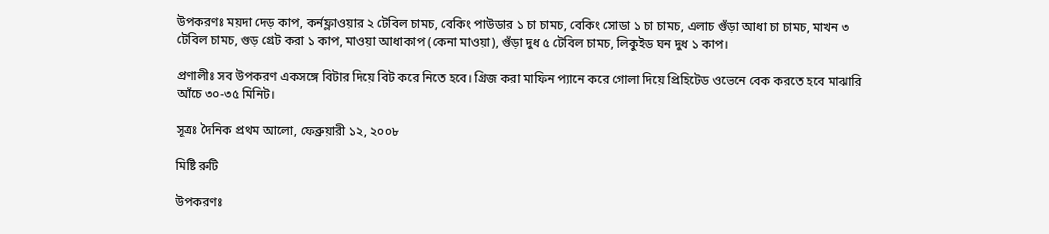উপকরণঃ ময়দা দেড় কাপ, কর্নফ্লাওয়ার ২ টেবিল চামচ, বেকিং পাউডার ১ চা চামচ, বেকিং সোডা ১ চা চামচ, এলাচ গুঁড়া আধা চা চামচ, মাখন ৩ টেবিল চামচ, গুড় গ্রেট করা ১ কাপ, মাওয়া আধাকাপ (কেনা মাওয়া), গুঁড়া দুধ ৫ টেবিল চামচ, লিকুইড ঘন দুধ ১ কাপ।

প্রণালীঃ সব উপকরণ একসঙ্গে বিটার দিয়ে বিট করে নিতে হবে। গ্রিজ করা মাফিন প্যানে করে গোলা দিয়ে প্রিহিটেড ওভেনে বেক করতে হবে মাঝারি আঁচে ৩০-৩৫ মিনিট।

সূত্রঃ দৈনিক প্রথম আলো, ফেব্রুয়ারী ১২, ২০০৮

মিষ্টি রুটি

উপকরণঃ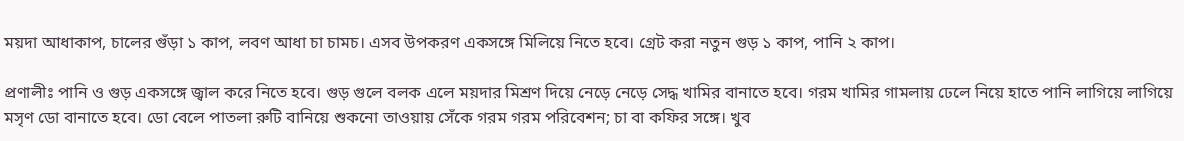ময়দা আধাকাপ, চালের গুঁড়া ১ কাপ, লবণ আধা চা চামচ। এসব উপকরণ একসঙ্গে মিলিয়ে নিতে হবে। গ্রেট করা নতুন গুড় ১ কাপ, পানি ২ কাপ।

প্রণালীঃ পানি ও গুড় একসঙ্গে জ্বাল করে নিতে হবে। গুড় গুলে বলক এলে ময়দার মিশ্রণ দিয়ে নেড়ে নেড়ে সেদ্ধ খামির বানাতে হবে। গরম খামির গামলায় ঢেলে নিয়ে হাতে পানি লাগিয়ে লাগিয়ে মসৃণ ডো বানাতে হবে। ডো বেলে পাতলা রুটি বানিয়ে শুকনো তাওয়ায় সেঁকে গরম গরম পরিবেশন; চা বা কফির সঙ্গে। খুব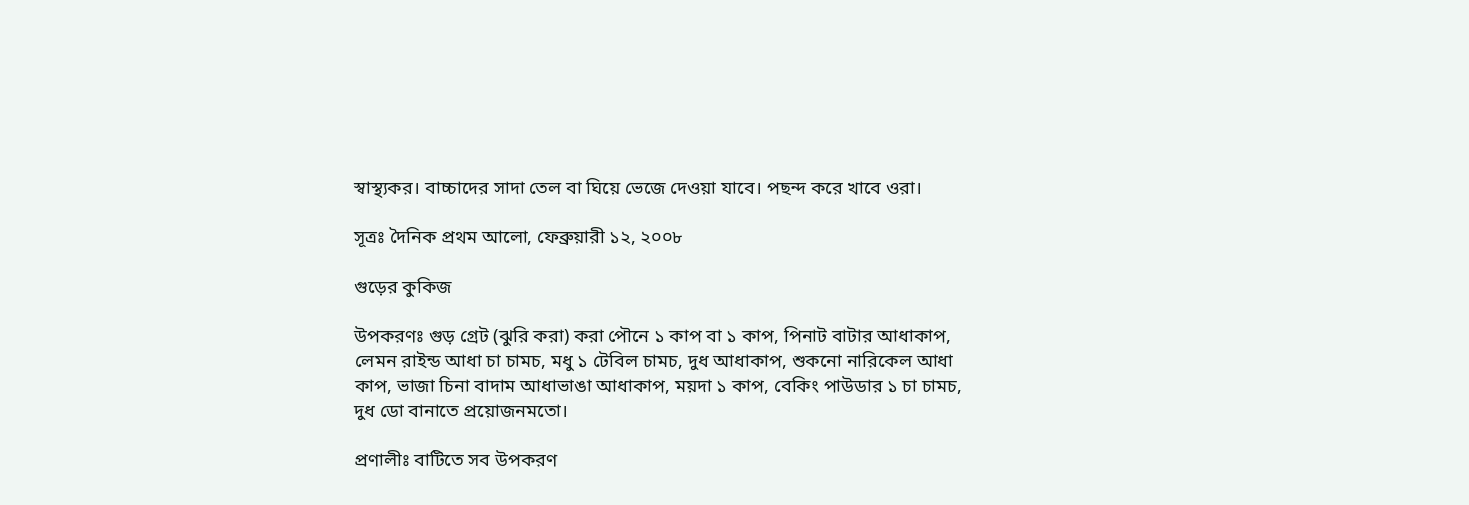স্বাস্থ্যকর। বাচ্চাদের সাদা তেল বা ঘিয়ে ভেজে দেওয়া যাবে। পছন্দ করে খাবে ওরা।

সূত্রঃ দৈনিক প্রথম আলো, ফেব্রুয়ারী ১২, ২০০৮

গুড়ের কুকিজ

উপকরণঃ গুড় গ্রেট (ঝুরি করা) করা পৌনে ১ কাপ বা ১ কাপ, পিনাট বাটার আধাকাপ, লেমন রাইন্ড আধা চা চামচ, মধু ১ টেবিল চামচ, দুধ আধাকাপ, শুকনো নারিকেল আধা কাপ, ভাজা চিনা বাদাম আধাভাঙা আধাকাপ, ময়দা ১ কাপ, বেকিং পাউডার ১ চা চামচ, দুধ ডো বানাতে প্রয়োজনমতো।

প্রণালীঃ বাটিতে সব উপকরণ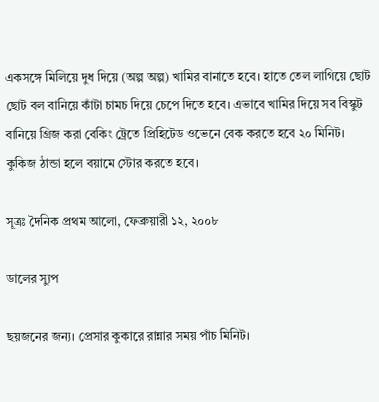একসঙ্গে মিলিয়ে দুধ দিয়ে (অল্প অল্প) খামির বানাতে হবে। হাতে তেল লাগিয়ে ছোট ছোট বল বানিয়ে কাঁটা চামচ দিয়ে চেপে দিতে হবে। এভাবে খামির দিয়ে সব বিস্কুট বানিয়ে গ্রিজ করা বেকিং ট্রেতে প্রিহিটেড ওভেনে বেক করতে হবে ২০ মিনিট। কুকিজ ঠান্ডা হলে বয়ামে স্টোর করতে হবে।

সূত্রঃ দৈনিক প্রথম আলো, ফেব্রুয়ারী ১২, ২০০৮

ডালের স্যুপ

ছয়জনের জন্য। প্রেসার কুকারে রান্নার সময় পাঁচ মিনিট।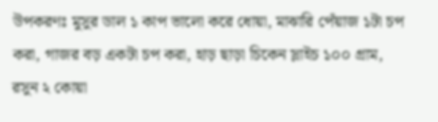উপকরণঃ মুসুর ডাল ১ কাপ ভালো করে ধোয়া, মাঝারি পেঁয়াজ ১টা চপ করা, গাজর বড় একটা চপ করা, হাড় ছাড়া চিকেন স্লাইচ ১০০ গ্রাম, রসুন ২ কোয়া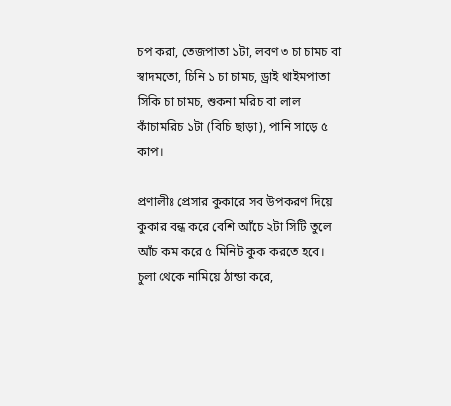চপ করা, তেজপাতা ১টা, লবণ ৩ চা চামচ বা স্বাদমতো, চিনি ১ চা চামচ, ড্রাই থাইমপাতা সিকি চা চামচ, শুকনা মরিচ বা লাল কাঁচামরিচ ১টা (বিচি ছাড়া), পানি সাড়ে ৫ কাপ।

প্রণালীঃ প্রেসার কুকারে সব উপকরণ দিয়ে কুকার বন্ধ করে বেশি আঁচে ২টা সিটি তুলে আঁচ কম করে ৫ মিনিট কুক করতে হবে। চুলা থেকে নামিয়ে ঠান্ডা করে,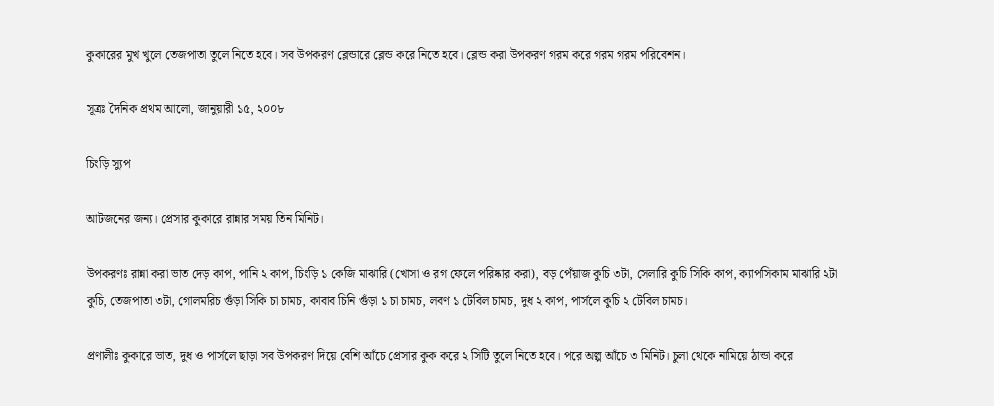কুকারের মুখ খুলে তেজপাতা তুলে নিতে হবে। সব উপকরণ ব্লেন্ডারে ব্লেন্ড করে নিতে হবে। ব্লেন্ড করা উপকরণ গরম করে গরম গরম পরিবেশন।

সূত্রঃ দৈনিক প্রথম আলো, জানুয়ারী ১৫, ২০০৮

চিংড়ি স্যুপ

আটজনের জন্য। প্রেসার কুকারে রান্নার সময় তিন মিনিট।

উপকরণঃ রান্না করা ভাত দেড় কাপ, পানি ২ কাপ, চিংড়ি ১ কেজি মাঝারি (খোসা ও রগ ফেলে পরিষ্কার করা), বড় পেঁয়াজ কুচি ৩টা, সেলারি কুচি সিকি কাপ, ক্যাপসিকাম মাঝারি ২টা কুচি, তেজপাতা ৩টা, গোলমরিচ গুঁড়া সিকি চা চামচ, কাবাব চিনি গুঁড়া ১ চা চামচ, লবণ ১ টেবিল চামচ, দুধ ২ কাপ, পার্সলে কুচি ২ টেবিল চামচ।

প্রণালীঃ কুকারে ভাত, দুধ ও পার্সলে ছাড়া সব উপকরণ দিয়ে বেশি আঁচে প্রেসার কুক করে ২ সিটি তুলে নিতে হবে। পরে অল্প আঁচে ৩ মিনিট। চুলা থেকে নামিয়ে ঠান্ডা করে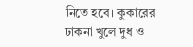নিতে হবে। কুকারের ঢাকনা খুলে দুধ ও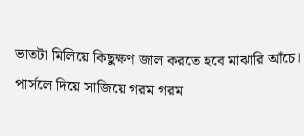ভাতটা মিলিয়ে কিছুক্ষণ জাল করতে হবে মাঝারি আঁচে। পার্সলে দিয়ে সাজিয়ে গরম গরম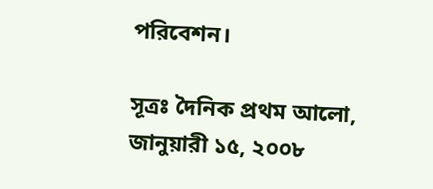পরিবেশন।

সূত্রঃ দৈনিক প্রথম আলো, জানুয়ারী ১৫, ২০০৮